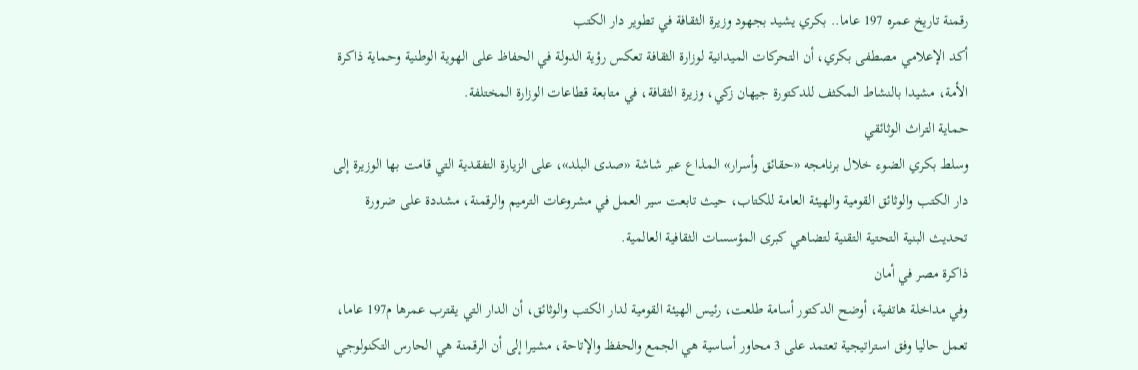رقمنة تاريخ عمره 197 عاما.. بكري يشيد بجهود وزيرة الثقافة في تطوير دار الكتب
أكد الإعلامي مصطفى بكري، أن التحركات الميدانية لوزارة الثقافة تعكس رؤية الدولة في الحفاظ على الهوية الوطنية وحماية ذاكرة الأمة، مشيدا بالنشاط المكثف للدكتورة جيهان زكي، وزيرة الثقافة، في متابعة قطاعات الوزارة المختلفة.
حماية التراث الوثائقي
وسلط بكري الضوء خلال برنامجه «حقائق وأسرار» المذاع عبر شاشة «صدى البلد»، على الزيارة التفقدية التي قامت بها الوزيرة إلى دار الكتب والوثائق القومية والهيئة العامة للكتاب، حيث تابعت سير العمل في مشروعات الترميم والرقمنة، مشددة على ضرورة تحديث البنية التحتية التقنية لتضاهي كبرى المؤسسات الثقافية العالمية.
ذاكرة مصر في أمان
وفي مداخلة هاتفية، أوضح الدكتور أسامة طلعت، رئيس الهيئة القومية لدار الكتب والوثائق، أن الدار التي يقترب عمرها م197 عاما، تعمل حاليا وفق استراتيجية تعتمد على 3 محاور أساسية هي الجمع والحفظ والإتاحة، مشيرا إلى أن الرقمنة هي الحارس التكنولوجي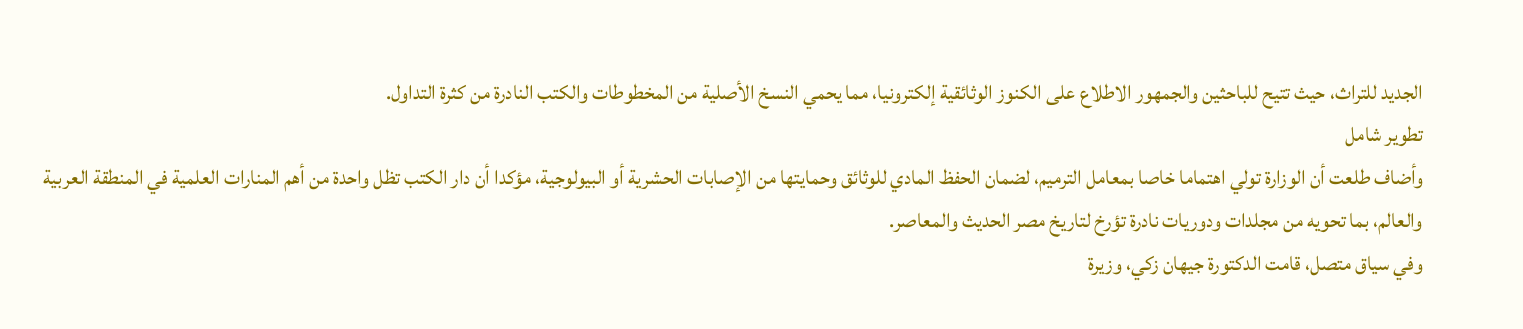الجديد للتراث، حيث تتيح للباحثين والجمهور الاطلاع على الكنوز الوثائقية إلكترونيا، مما يحمي النسخ الأصلية من المخطوطات والكتب النادرة من كثرة التداول.
تطوير شامل
وأضاف طلعت أن الوزارة تولي اهتماما خاصا بمعامل الترميم، لضمان الحفظ المادي للوثائق وحمايتها من الإصابات الحشرية أو البيولوجية، مؤكدا أن دار الكتب تظل واحدة من أهم المنارات العلمية في المنطقة العربية والعالم، بما تحويه من مجلدات ودوريات نادرة تؤرخ لتاريخ مصر الحديث والمعاصر.
وفي سياق متصل، قامت الدكتورة جيهان زكي، وزيرة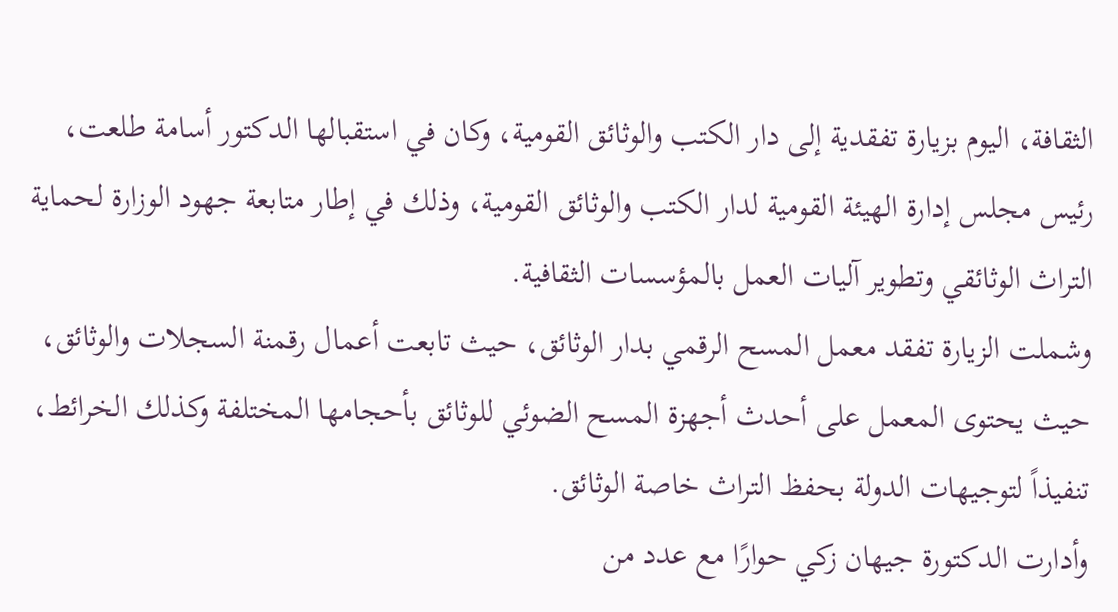الثقافة، اليوم بزيارة تفقدية إلى دار الكتب والوثائق القومية، وكان في استقبالها الدكتور أسامة طلعت، رئيس مجلس إدارة الهيئة القومية لدار الكتب والوثائق القومية، وذلك في إطار متابعة جهود الوزارة لحماية التراث الوثائقي وتطوير آليات العمل بالمؤسسات الثقافية.
وشملت الزيارة تفقد معمل المسح الرقمي بدار الوثائق، حيث تابعت أعمال رقمنة السجلات والوثائق، حيث يحتوى المعمل على أحدث أجهزة المسح الضوئي للوثائق بأحجامها المختلفة وكذلك الخرائط، تنفيذاً لتوجيهات الدولة بحفظ التراث خاصة الوثائق.
وأدارت الدكتورة جيهان زكي حوارًا مع عدد من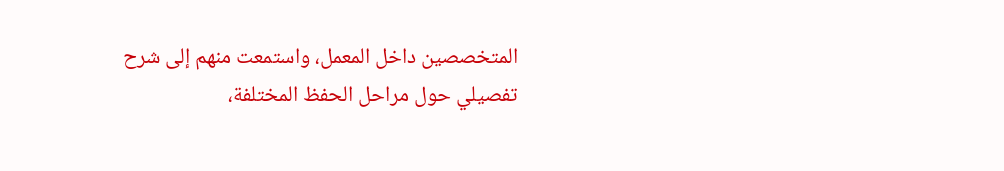المتخصصين داخل المعمل، واستمعت منهم إلى شرح تفصيلي حول مراحل الحفظ المختلفة،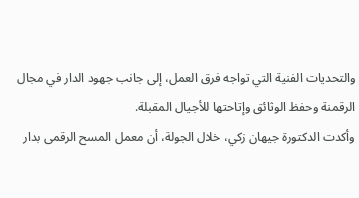والتحديات الفنية التي تواجه فرق العمل، إلى جانب جهود الدار في مجال الرقمنة وحفظ الوثائق وإتاحتها للأجيال المقبلة.
وأكدت الدكتورة جيهان زكي، خلال الجولة، أن معمل المسح الرقمى بدار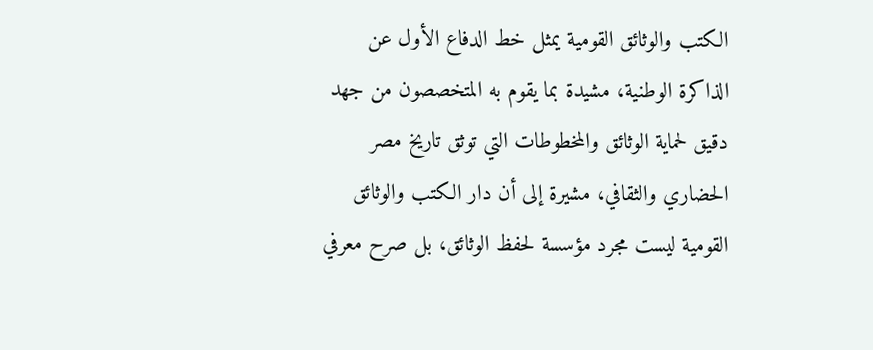الكتب والوثائق القومية يمثل خط الدفاع الأول عن الذاكرة الوطنية، مشيدة بما يقوم به المتخصصون من جهد دقيق لحماية الوثائق والمخطوطات التي توثق تاريخ مصر الحضاري والثقافي، مشيرة إلى أن دار الكتب والوثائق القومية ليست مجرد مؤسسة لحفظ الوثائق، بل صرح معرفي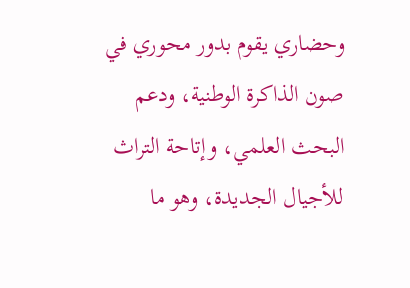وحضاري يقوم بدور محوري في صون الذاكرة الوطنية، ودعم البحث العلمي، وإتاحة التراث للأجيال الجديدة، وهو ما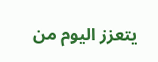يتعزز اليوم من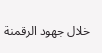خلال جهود الرقمنة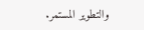والتطوير المستمر.